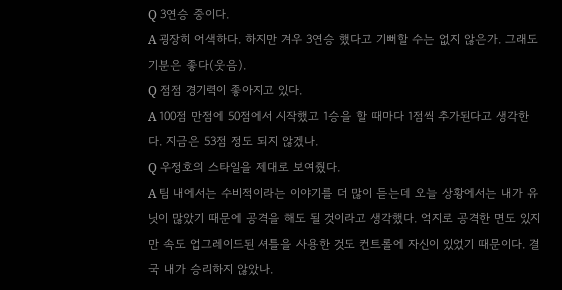Q 3연승 중이다.
A 굉장히 어색하다. 하지만 겨우 3연승 했다고 기뻐할 수는 없지 않은가. 그래도 기분은 좋다(웃음).
Q 점점 경기력이 좋아지고 있다.
A 100점 만점에 50점에서 시작했고 1승을 할 때마다 1점씩 추가된다고 생각한다. 지금은 53점 정도 되지 않겠나.
Q 우정호의 스타일을 제대로 보여줬다.
A 팀 내에서는 수비적이라는 이야기를 더 많이 듣는데 오늘 상황에서는 내가 유닛이 많았기 때문에 공격을 해도 될 것이라고 생각했다. 억지로 공격한 면도 있지만 속도 업그레이드된 셔틀을 사용한 것도 컨트롤에 자신이 있었기 때문이다. 결국 내가 승리하지 않았나.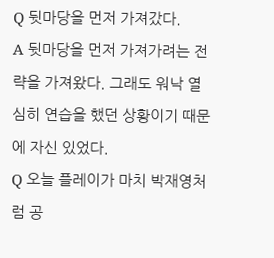Q 뒷마당을 먼저 가져갔다.
A 뒷마당을 먼저 가져가려는 전략을 가져왔다. 그래도 워낙 열심히 연습을 했던 상황이기 때문에 자신 있었다.
Q 오늘 플레이가 마치 박재영처럼 공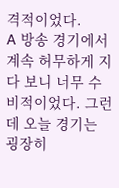격적이었다.
A 방송 경기에서 계속 허무하게 지다 보니 너무 수비적이었다. 그런데 오늘 경기는 굉장히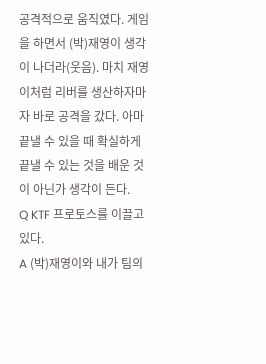공격적으로 움직였다. 게임을 하면서 (박)재영이 생각이 나더라(웃음). 마치 재영이처럼 리버를 생산하자마자 바로 공격을 갔다. 아마 끝낼 수 있을 때 확실하게 끝낼 수 있는 것을 배운 것이 아닌가 생각이 든다.
Q KTF 프로토스를 이끌고 있다.
A (박)재영이와 내가 팀의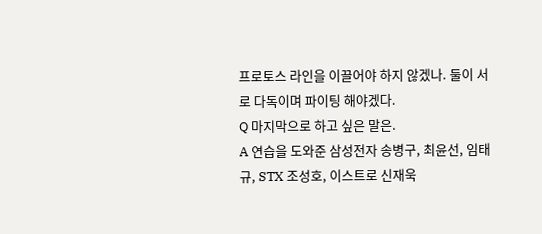프로토스 라인을 이끌어야 하지 않겠나. 둘이 서로 다독이며 파이팅 해야겠다.
Q 마지막으로 하고 싶은 말은.
A 연습을 도와준 삼성전자 송병구, 최윤선, 임태규, STX 조성호, 이스트로 신재욱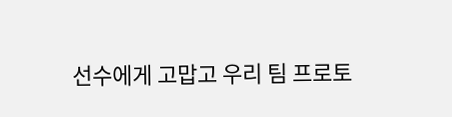선수에게 고맙고 우리 팀 프로토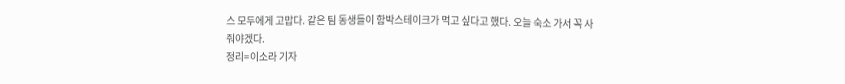스 모두에게 고맙다. 같은 팀 동생들이 함박스테이크가 먹고 싶다고 했다. 오늘 숙소 가서 꼭 사줘야겠다.
정리=이소라 기자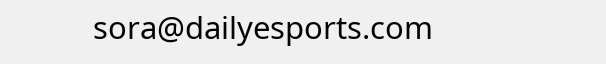sora@dailyesports.com